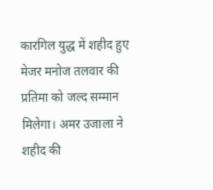कारगिल युद्ध में शहीद हुए मेजर मनोज तलवार की प्रतिमा को जल्द सम्मान मिलेगा। अमर उजाला ने शहीद की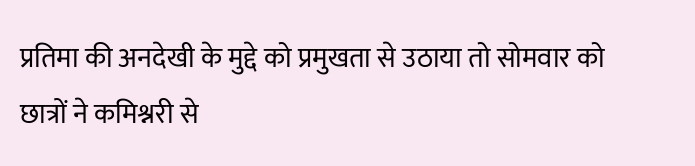प्रतिमा की अनदेखी के मुद्दे को प्रमुखता से उठाया तो सोमवार को छात्रों ने कमिश्नरी से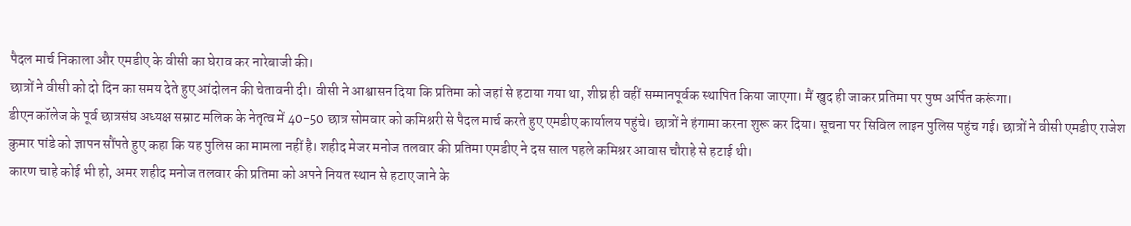पैदल मार्च निकाला और एमडीए के वीसी का घेराव कर नारेबाजी की।
छात्रों ने वीसी को दो दिन का समय देते हुए आंदोलन की चेतावनी दी। वीसी ने आश्वासन दिया कि प्रतिमा को जहां से हटाया गया था, शीघ्र ही वहीं सम्मानपूर्वक स्थापित किया जाएगा। मैं खुद ही जाकर प्रतिमा पर पुष्प अर्पित करूंगा।
डीएन कॉलेज के पूर्व छात्रसंघ अध्यक्ष सम्राट मलिक के नेतृत्व में 40-50 छात्र सोमवार को कमिश्नरी से पैदल मार्च करते हुए एमडीए कार्यालय पहुंचे। छात्रों ने हंगामा करना शुरू कर दिया। सूचना पर सिविल लाइन पुलिस पहुंच गई। छात्रों ने वीसी एमडीए राजेश कुमार पांडे को ज्ञापन सौंपते हुए कहा कि यह पुलिस का मामला नहीं है। शहीद मेजर मनोज तलवार की प्रतिमा एमडीए ने दस साल पहले कमिश्नर आवास चौराहे से हटाई थी।
कारण चाहे कोई भी हो, अमर शहीद मनोज तलवार की प्रतिमा को अपने नियत स्थान से हटाए जाने के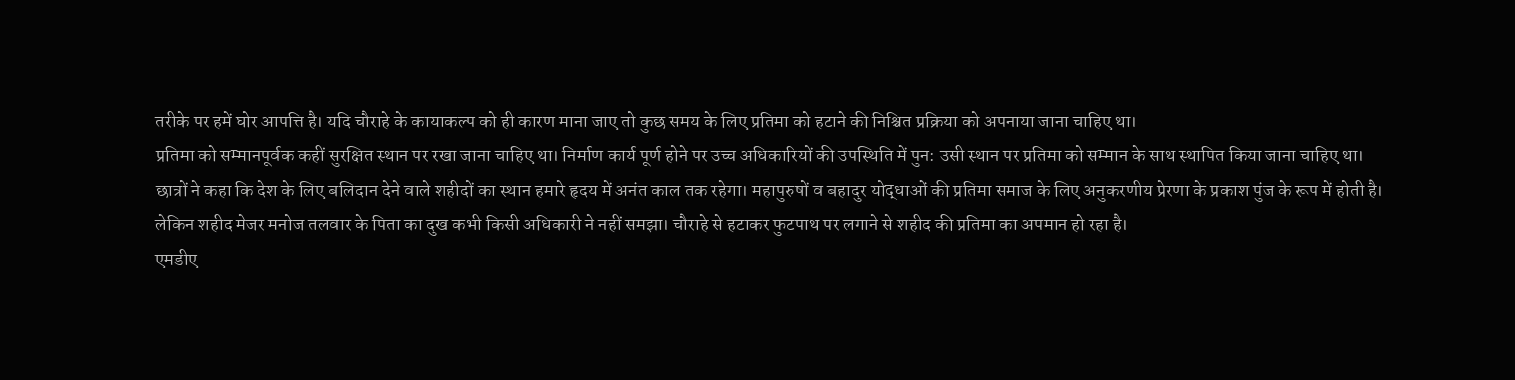तरीके पर हमें घोर आपत्ति है। यदि चौराहे के कायाकल्प को ही कारण माना जाए तो कुछ समय के लिए प्रतिमा को हटाने की निश्चित प्रक्रिया को अपनाया जाना चाहिए था।
प्रतिमा को सम्मानपूर्वक कहीं सुरक्षित स्थान पर रखा जाना चाहिए था। निर्माण कार्य पूर्ण होने पर उच्च अधिकारियों की उपस्थिति में पुन: उसी स्थान पर प्रतिमा को सम्मान के साथ स्थापित किया जाना चाहिए था।
छात्रों ने कहा कि देश के लिए बलिदान देने वाले शहीदों का स्थान हमारे हृदय में अनंत काल तक रहेगा। महापुरुषों व बहादुर योद्धाओं की प्रतिमा समाज के लिए अनुकरणीय प्रेरणा के प्रकाश पुंज के रूप में होती है। लेकिन शहीद मेजर मनोज तलवार के पिता का दुख कभी किसी अधिकारी ने नहीं समझा। चौराहे से हटाकर फुटपाथ पर लगाने से शहीद की प्रतिमा का अपमान हो रहा है।
एमडीए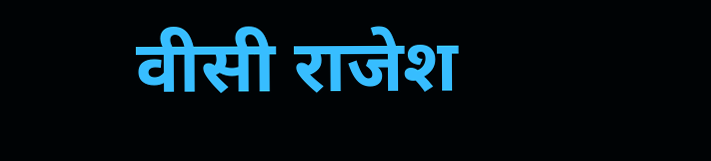वीसी राजेश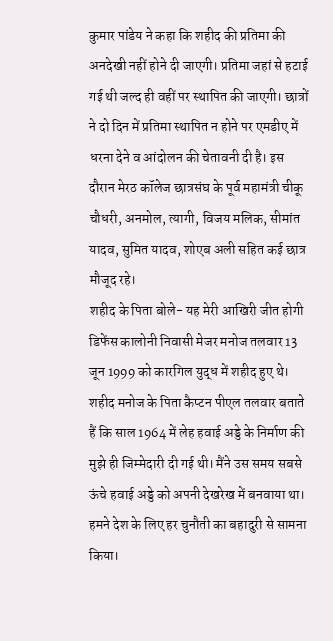कुमार पांडेय ने कहा कि शहीद की प्रतिमा की अनदेखी नहीं होने दी जाएगी। प्रतिमा जहां से हटाई गई थी जल्द ही वहीं पर स्थापित की जाएगी। छात्रों ने दो दिन में प्रतिमा स्थापित न होने पर एमडीए में धरना देने व आंदोलन की चेतावनी दी है। इस दौरान मेरठ कॉलेज छात्रसंघ के पूर्व महामंत्री चीकू चौधरी, अनमोल, त्यागी, विजय मलिक, सीमांत यादव, सुमित यादव, शोएब अली सहित कई छात्र मौजूद रहे।
शहीद के पिता बोले- यह मेरी आखिरी जीत होगी
डिफेंस कालोनी निवासी मेजर मनोज तलवार 13 जून 1999 को कारगिल युद्ध में शहीद हुए थे। शहीद मनोज के पिता कैप्टन पीएल तलवार बताते हैं कि साल 1964 में लेह हवाई अड्डे के निर्माण की मुझे ही जिम्मेदारी दी गई थी। मैंने उस समय सबसे ऊंचे हवाई अड्डे को अपनी देखरेख में बनवाया था। हमने देश के लिए हर चुनौती का बहादुरी से सामना किया।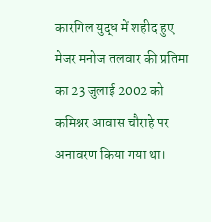कारगिल युद्ध में शहीद हुए मेजर मनोज तलवार की प्रतिमा का 23 जुलाई 2002 को कमिश्नर आवास चौराहे पर अनावरण किया गया था।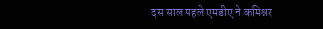दस साल पहले एमडीए ने कमिश्नर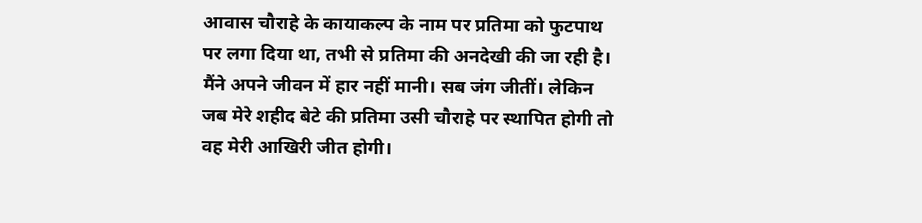आवास चौराहे के कायाकल्प के नाम पर प्रतिमा को फुटपाथ पर लगा दिया था, तभी से प्रतिमा की अनदेखी की जा रही है। मैंने अपने जीवन में हार नहीं मानी। सब जंग जीतीं। लेकिन जब मेरे शहीद बेटे की प्रतिमा उसी चौराहे पर स्थापित होगी तो वह मेरी आखिरी जीत होगी।